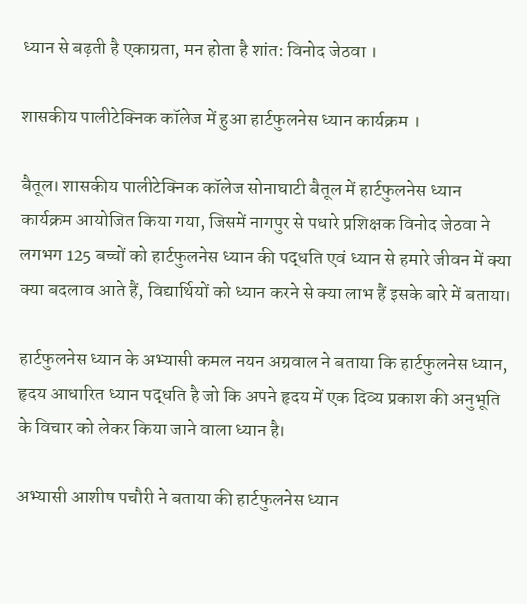ध्यान से बढ़ती है एकाग्रता, मन होता है शांत: विनोद जेठवा ।

शासकीय पालीटेक्निक कॉलेज में हुआ हार्टफुलनेस ध्यान कार्यक्रम ।

बैतूल। शासकीय पालीटेक्निक कॉलेज सोनाघाटी बैतूल में हार्टफुलनेस ध्यान कार्यक्रम आयोजित किया गया, जिसमें नागपुर से पधारे प्रशिक्षक विनोद जेठवा ने लगभग 125 बच्चों को हार्टफुलनेस ध्यान की पद्धति एवं ध्यान से हमारे जीवन में क्या क्या बदलाव आते हैं, विद्यार्थियों को ध्यान करने से क्या लाभ हैं इसके बारे में बताया।

हार्टफुलनेस ध्यान के अभ्यासी कमल नयन अग्रवाल ने बताया कि हार्टफुलनेस ध्यान, हृदय आधारित ध्यान पद्धति है जो कि अपने हृदय में एक दिव्य प्रकाश की अनुभूति के विचार को लेकर किया जाने वाला ध्यान है।

अभ्यासी आशीष पचौरी ने बताया की हार्टफुलनेस ध्यान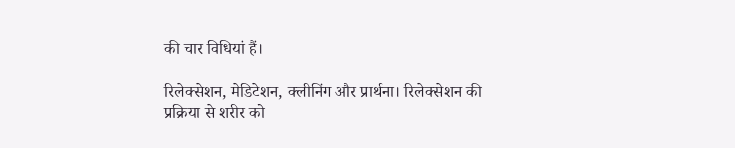की चार विधियां हैं।

रिलेक्सेशन, मेडिटेशन, क्लीनिंग और प्रार्थना। रिलेक्सेशन की प्रक्रिया से शरीर को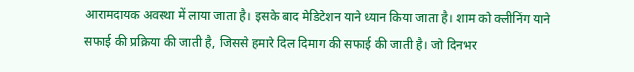आरामदायक अवस्था में लाया जाता है। इसके बाद मेडिटेशन याने ध्यान किया जाता है। शाम को क्लीनिंग याने सफाई की प्रक्रिया की जाती है, जिससे हमारे दिल दिमाग की सफाई की जाती है। जो दिनभर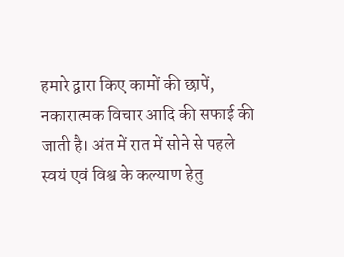हमारे द्वारा किए कामों की छापें, नकारात्मक विचार आदि की सफाई की जाती है। अंत में रात में सोने से पहले स्वयं एवं विश्व के कल्याण हेतु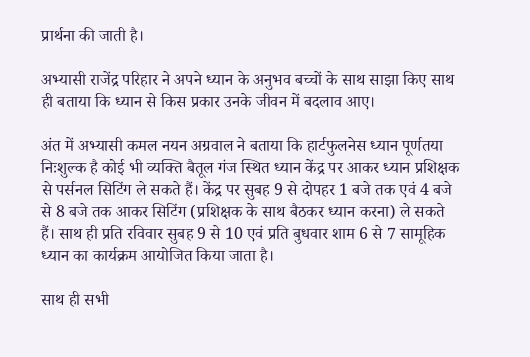प्रार्थना की जाती है।

अभ्यासी राजेंद्र परिहार ने अपने ध्यान के अनुभव बच्चों के साथ साझा किए साथ ही बताया कि ध्यान से किस प्रकार उनके जीवन में बदलाव आए।

अंत में अभ्यासी कमल नयन अग्रवाल ने बताया कि हार्टफुलनेस ध्यान पूर्णतया निःशुल्क है कोई भी व्यक्ति बैतूल गंज स्थित ध्यान केंद्र पर आकर ध्यान प्रशिक्षक से पर्सनल सिटिंग ले सकते हैं। केंद्र पर सुबह 9 से दोपहर 1 बजे तक एवं 4 बजे से 8 बजे तक आकर सिटिंग (प्रशिक्षक के साथ बैठकर ध्यान करना) ले सकते हैं। साथ ही प्रति रविवार सुबह 9 से 10 एवं प्रति बुधवार शाम 6 से 7 सामूहिक ध्यान का कार्यक्रम आयोजित किया जाता है।

साथ ही सभी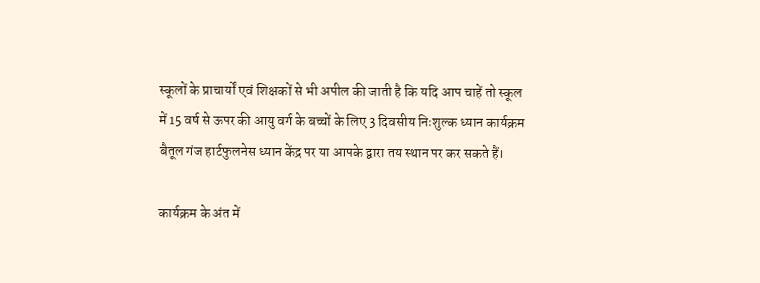स्कूलों के प्राचार्यों एवं शिक्षकों से भी अपील की जाती है कि यदि आप चाहें तो स्कूल में 15 वर्ष से ऊपर की आयु वर्ग के बच्चों के लिए 3 दिवसीय निःशुल्क ध्यान कार्यक्रम बैतूल गंज हार्टफुलनेस ध्यान केंद्र पर या आपके द्वारा तय स्थान पर कर सकते हैं।

कार्यक्रम के अंत में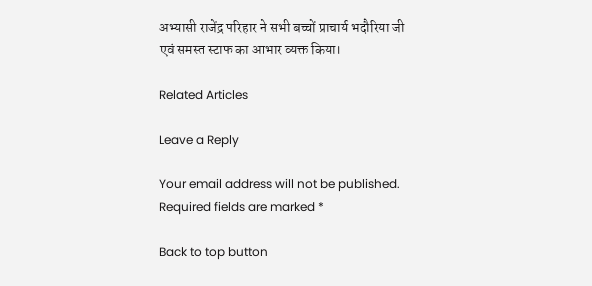अभ्यासी राजेंद्र परिहार ने सभी बच्चों प्राचार्य भदौरिया जी एवं समस्त स्टाफ का आभार व्यक्त किया।

Related Articles

Leave a Reply

Your email address will not be published. Required fields are marked *

Back to top button